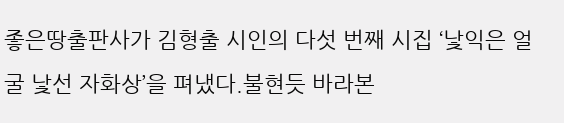좋은땅출판사가 김형출 시인의 다섯 번째 시집 ‘낯익은 얼굴 낯선 자화상’을 펴냈다.불현듯 바라본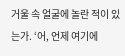거울 속 얼굴에 놀란 적이 있는가. ‘어, 언제 여기에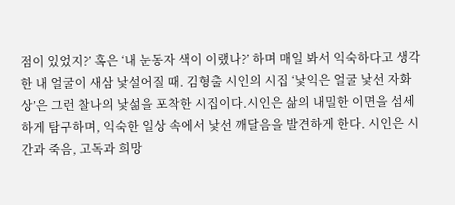점이 있었지?’ 혹은 ‘내 눈동자 색이 이랬나?’ 하며 매일 봐서 익숙하다고 생각한 내 얼굴이 새삼 낯설어질 때. 김형출 시인의 시집 ‘낯익은 얼굴 낯선 자화상’은 그런 찰나의 낯섦을 포착한 시집이다.시인은 삶의 내밀한 이면을 섬세하게 탐구하며, 익숙한 일상 속에서 낯선 깨달음을 발견하게 한다. 시인은 시간과 죽음, 고독과 희망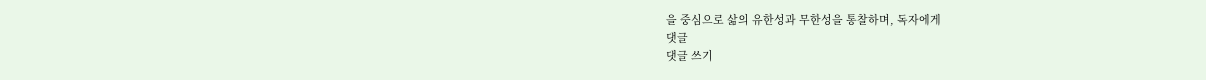을 중심으로 삶의 유한성과 무한성을 통찰하며, 독자에게
댓글
댓글 쓰기